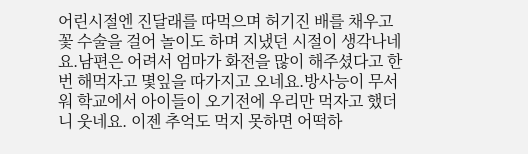어린시절엔 진달래를 따먹으며 허기진 배를 채우고 꽃 수술을 걸어 놀이도 하며 지냈던 시절이 생각나네요.남편은 어려서 엄마가 화전을 많이 해주셨다고 한번 해먹자고 몇잎을 따가지고 오네요.방사능이 무서워 학교에서 아이들이 오기전에 우리만 먹자고 했더니 웃네요. 이젠 추억도 먹지 못하면 어떡하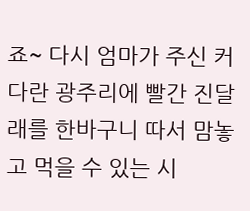죠~ 다시 엄마가 주신 커다란 광주리에 빨간 진달래를 한바구니 따서 맘놓고 먹을 수 있는 시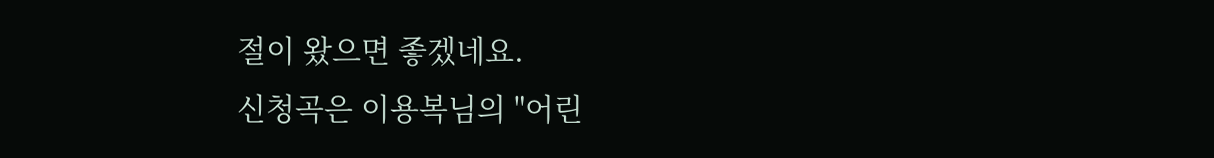절이 왔으면 좋겠네요.
신청곡은 이용복님의 "어린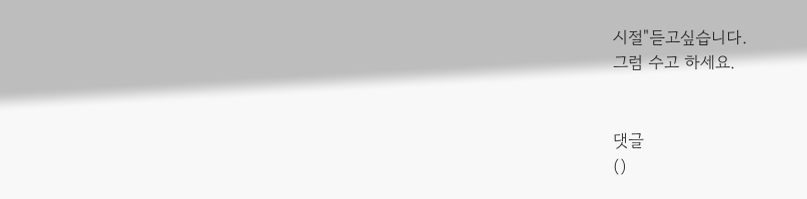시절"듣고싶습니다.
그럼 수고 하세요.


댓글
()